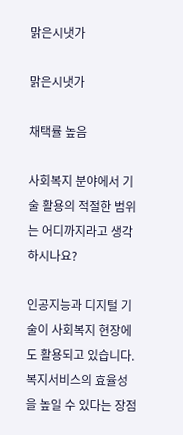맑은시냇가

맑은시냇가

채택률 높음

사회복지 분야에서 기술 활용의 적절한 범위는 어디까지라고 생각하시나요?

인공지능과 디지털 기술이 사회복지 현장에도 활용되고 있습니다. 복지서비스의 효율성을 높일 수 있다는 장점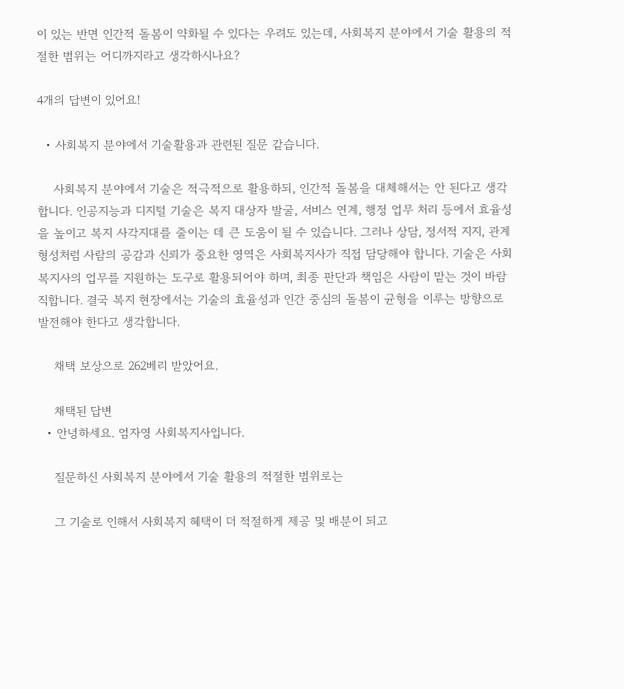이 있는 반면 인간적 돌봄이 약화될 수 있다는 우려도 있는데, 사회복지 분야에서 기술 활용의 적절한 범위는 어디까지라고 생각하시나요?

4개의 답변이 있어요!

  • 사회복지 분야에서 기술활용과 관련된 질문 같습니다.

    사회복지 분야에서 기술은 적극적으로 활용하되, 인간적 돌봄을 대체해서는 안 된다고 생각합니다. 인공지능과 디지털 기술은 복지 대상자 발굴, 서비스 연계, 행정 업무 처리 등에서 효율성을 높이고 복지 사각지대를 줄이는 데 큰 도움이 될 수 있습니다. 그러나 상담, 정서적 지지, 관계 형성처럼 사람의 공감과 신뢰가 중요한 영역은 사회복지사가 직접 담당해야 합니다. 기술은 사회복지사의 업무를 지원하는 도구로 활용되어야 하며, 최종 판단과 책임은 사람이 맡는 것이 바람직합니다. 결국 복지 현장에서는 기술의 효율성과 인간 중심의 돌봄이 균형을 이루는 방향으로 발전해야 한다고 생각합니다.

    채택 보상으로 262베리 받았어요.

    채택된 답변
  • 안녕하세요. 엄자영 사회복지사입니다.

    질문하신 사회복지 분야에서 기술 활용의 적절한 범위로는

    그 기술로 인해서 사회복지 혜택이 더 적절하게 제공 및 배분이 되고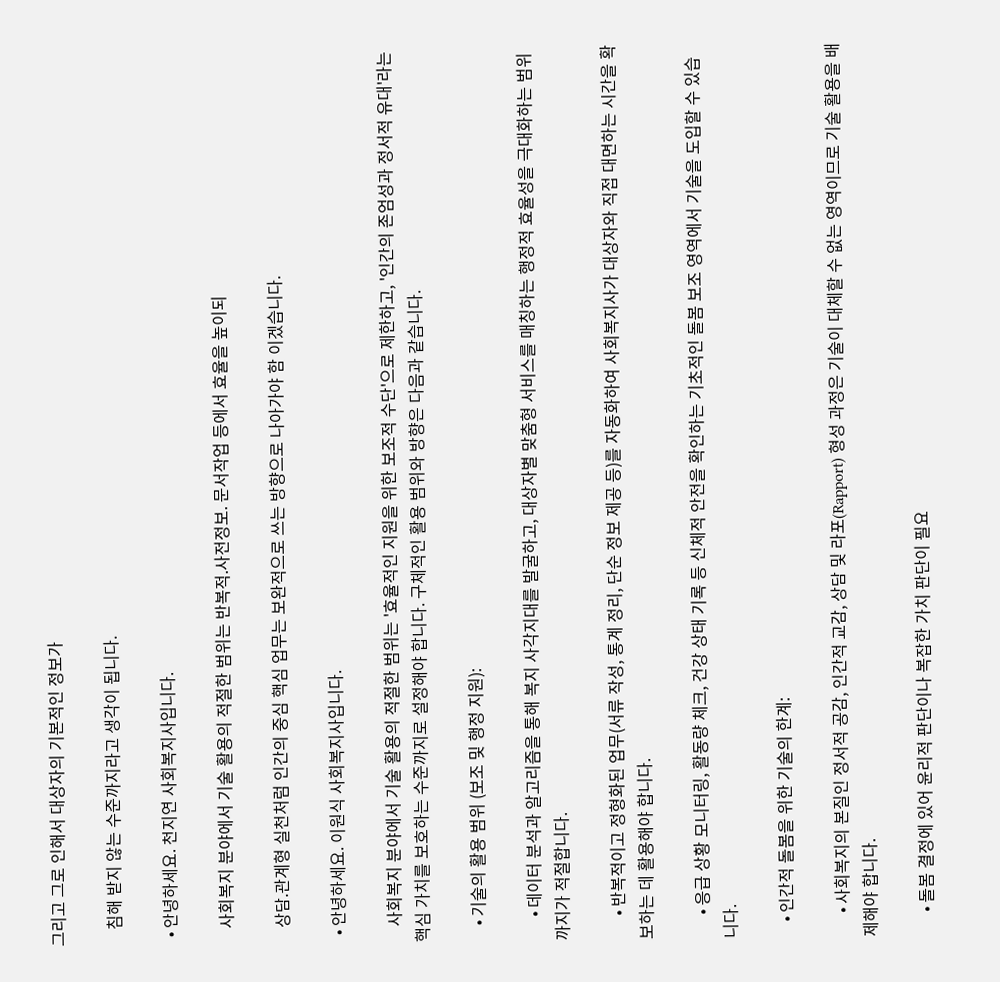그리고 그로 인해서 대상자의 기본적인 정보가

    침해 받지 않는 수준까지라고 생각이 됩니다.

  • 안녕하세요. 천지연 사회복지사입니다.

    사회복지 분야에서 기술 활용의 적절한 범위는 반복적.사전정보. 문서작업 등에서 효율을 높이되

    상담.관계형 실천처럼 인간의 중심 핵심 업무는 보완적으로 쓰는 방향으로 나아가야 함 이겠습니다.

  • 안녕하세요. 이원식 사회복지사입니다.

    사회복지 분야에서 기술 활용의 적절한 범위는 '효율적인 지원을 위한 보조적 수단'으로 제한하고, '인간의 존엄성과 정서적 유대'라는 핵심 가치를 보호하는 수준까지로 설정해야 합니다. 구체적인 활용 범위와 방향은 다음과 같습니다.

    • 기술의 활용 범위 (보조 및 행정 지원):

      • 데이터 분석과 알고리즘을 통해 복지 사각지대를 발굴하고, 대상자별 맞춤형 서비스를 매칭하는 행정적 효율성을 극대화하는 범위까지가 적절합니다.

      • 반복적이고 정형화된 업무(서류 작성, 통계 정리, 단순 정보 제공 등)를 자동화하여 사회복지사가 대상자와 직접 대면하는 시간을 확보하는 데 활용해야 합니다.

      • 응급 상황 모니터링, 활동량 체크, 건강 상태 기록 등 신체적 안전을 확인하는 기초적인 돌봄 보조 영역에서 기술을 도입할 수 있습니다.

    • 인간적 돌봄을 위한 기술의 한계:

      • 사회복지의 본질인 정서적 공감, 인간적 교감, 상담 및 라포(Rapport) 형성 과정은 기술이 대체할 수 없는 영역이므로 기술 활용을 배제해야 합니다.

      • 돌봄 결정에 있어 윤리적 판단이나 복잡한 가치 판단이 필요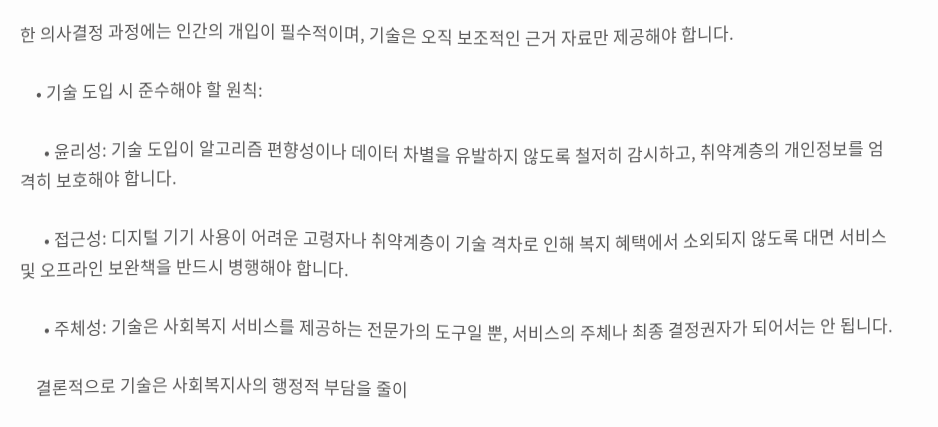한 의사결정 과정에는 인간의 개입이 필수적이며, 기술은 오직 보조적인 근거 자료만 제공해야 합니다.

    • 기술 도입 시 준수해야 할 원칙:

      • 윤리성: 기술 도입이 알고리즘 편향성이나 데이터 차별을 유발하지 않도록 철저히 감시하고, 취약계층의 개인정보를 엄격히 보호해야 합니다.

      • 접근성: 디지털 기기 사용이 어려운 고령자나 취약계층이 기술 격차로 인해 복지 혜택에서 소외되지 않도록 대면 서비스 및 오프라인 보완책을 반드시 병행해야 합니다.

      • 주체성: 기술은 사회복지 서비스를 제공하는 전문가의 도구일 뿐, 서비스의 주체나 최종 결정권자가 되어서는 안 됩니다.

    결론적으로 기술은 사회복지사의 행정적 부담을 줄이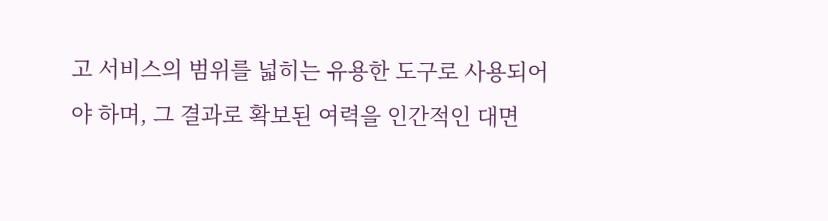고 서비스의 범위를 넓히는 유용한 도구로 사용되어야 하며, 그 결과로 확보된 여력을 인간적인 대면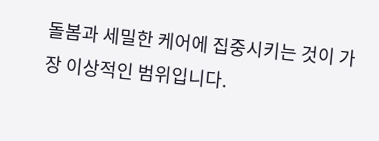돌봄과 세밀한 케어에 집중시키는 것이 가장 이상적인 범위입니다.